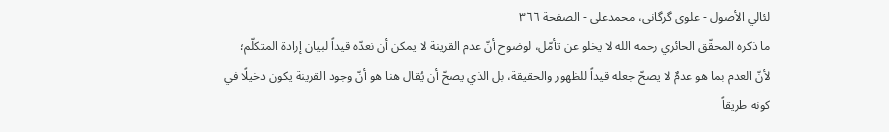لئالي الأصول - علوی گرگانی، محمدعلی - الصفحة ٣٦٦
ما ذكره المحقّق الحائري رحمه الله لا يخلو عن تأمّل، لوضوح أنّ عدم القرينة لا يمكن أن نعدّه قيداً لبيان إرادة المتكلّم؛ لأنّ العدم بما هو عدمٌ لا يصحّ جعله قيداً للظهور والحقيقة، بل الذي يصحّ أن يُقال هنا هو أنّ وجود القرينة يكون دخيلًا في كونه طريقاً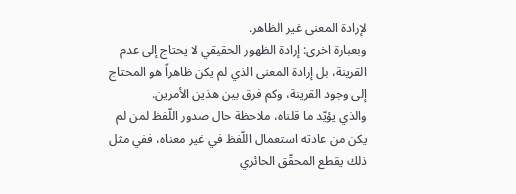لإرادة المعنى غير الظاهر.
وبعبارة اخرى: إرادة الظهور الحقيقي لا يحتاج إلى عدم القرينة، بل إرادة المعنى الذي لم يكن ظاهراً هو المحتاج إلى وجود القرينة، وكم فرق بين هذين الأمرين.
والذي يؤيّد ما قلناه، ملاحظة حال صدور اللّفظ لمن لم يكن من عادته استعمال اللّفظ في غير معناه، ففي مثل ذلك يقطع المحقّق الحائري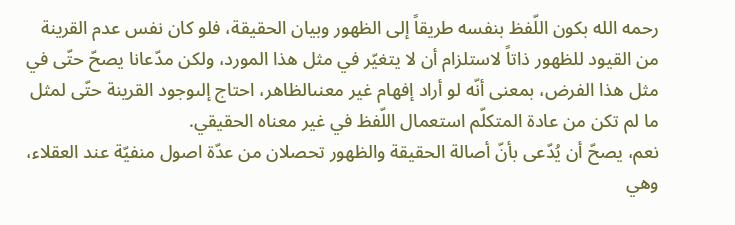رحمه الله بكون اللّفظ بنفسه طريقاً إلى الظهور وبيان الحقيقة، فلو كان نفس عدم القرينة من القيود للظهور ذاتاً لاستلزام أن لا يتغيّر في مثل هذا المورد، ولكن مدّعانا يصحّ حتّى في مثل هذا الفرض، بمعنى أنّه لو أراد إفهام غير معنىالظاهر، احتاج إلىوجود القرينة حتّى لمثل ما لم تكن من عادة المتكلّم استعمال اللّفظ في غير معناه الحقيقي.
نعم، يصحّ أن يُدّعى بأنّ أصالة الحقيقة والظهور تحصلان من عدّة اصول منفيّة عند العقلاء، وهي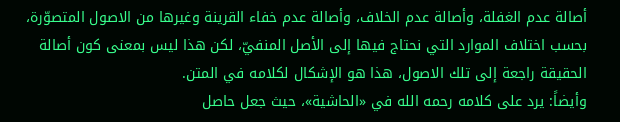أصالة عدم الغفلة، وأصالة عدم الخلاف، وأصالة عدم خفاء القرينة وغيرها من الاصول المتصوّرة، بحسب اختلاف الموارد التي نحتاج فيها إلى الأصل المنفيّ، لكن هذا ليس بمعنى كون أصالة الحقيقة راجعة إلى تلك الاصول، هذا هو الإشكال لكلامه في المتن.
وأيضاً: يرد على كلامه رحمه الله في «الحاشية»، حيث جعل حاصل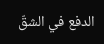الدفع في الشقّ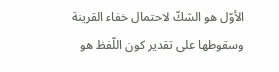الأوّل هو الشكّ لاحتمال خفاء القرينة وسقوطها على تقدير كون اللّفظ هو